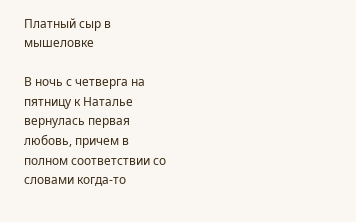Платный сыр в мышеловке

В ночь с четверга на пятницу к Наталье вернулась первая любовь, причем в полном соответствии со словами когда-то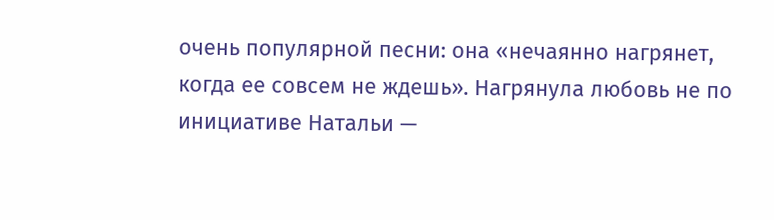очень популярной песни: она «нечаянно нагрянет, когда ее совсем не ждешь». Нагрянула любовь не по инициативе Натальи —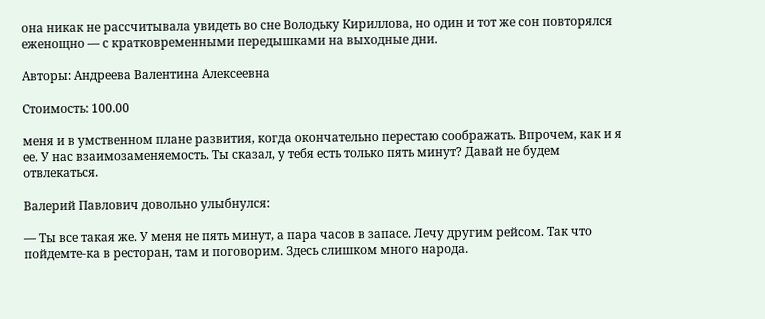она никак не рассчитывала увидеть во сне Володьку Кириллова, но один и тот же сон повторялся еженощно — с кратковременными передышками на выходные дни.

Авторы: Андреева Валентина Алексеевна

Стоимость: 100.00

меня и в умственном плане развития, когда окончательно перестаю соображать. Впрочем, как и я ее. У нас взаимозаменяемость. Ты сказал, у тебя есть только пять минут? Давай не будем отвлекаться.

Валерий Павлович довольно улыбнулся:

— Ты все такая же. У меня не пять минут, а пара часов в запасе. Лечу другим рейсом. Так что пойдемте-ка в ресторан, там и поговорим. Здесь слишком много народа.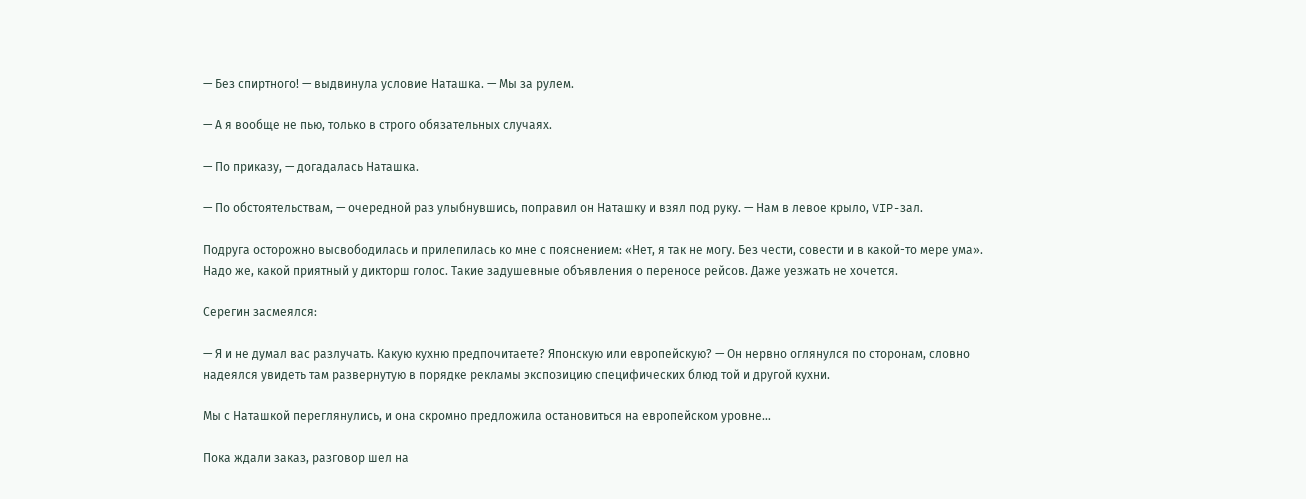— Без спиртного! — выдвинула условие Наташка. — Мы за рулем.

— А я вообще не пью, только в строго обязательных случаях.

— По приказу, — догадалась Наташка.

— По обстоятельствам, — очередной раз улыбнувшись, поправил он Наташку и взял под руку. — Нам в левое крыло, VIP-зал.

Подруга осторожно высвободилась и прилепилась ко мне с пояснением: «Нет, я так не могу. Без чести, совести и в какой-то мере ума». Надо же, какой приятный у дикторш голос. Такие задушевные объявления о переносе рейсов. Даже уезжать не хочется.

Серегин засмеялся:

— Я и не думал вас разлучать. Какую кухню предпочитаете? Японскую или европейскую? — Он нервно оглянулся по сторонам, словно надеялся увидеть там развернутую в порядке рекламы экспозицию специфических блюд той и другой кухни.

Мы с Наташкой переглянулись, и она скромно предложила остановиться на европейском уровне…

Пока ждали заказ, разговор шел на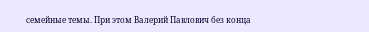семейные темы. При этом Валерий Павлович без конца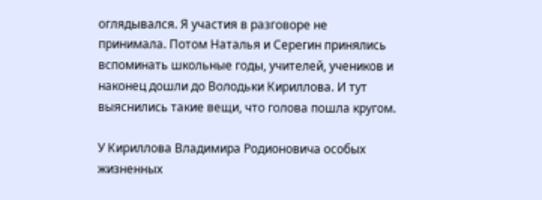оглядывался. Я участия в разговоре не принимала. Потом Наталья и Серегин принялись вспоминать школьные годы, учителей, учеников и наконец дошли до Володьки Кириллова. И тут выяснились такие вещи, что голова пошла кругом.

У Кириллова Владимира Родионовича особых жизненных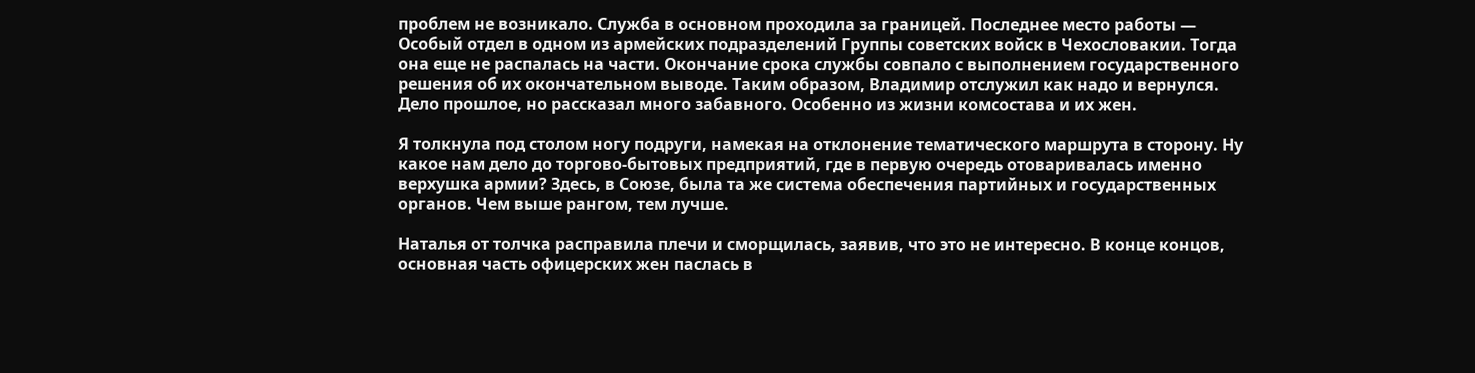проблем не возникало. Служба в основном проходила за границей. Последнее место работы — Особый отдел в одном из армейских подразделений Группы советских войск в Чехословакии. Тогда она еще не распалась на части. Окончание срока службы совпало с выполнением государственного решения об их окончательном выводе. Таким образом, Владимир отслужил как надо и вернулся. Дело прошлое, но рассказал много забавного. Особенно из жизни комсостава и их жен.

Я толкнула под столом ногу подруги, намекая на отклонение тематического маршрута в сторону. Ну какое нам дело до торгово-бытовых предприятий, где в первую очередь отоваривалась именно верхушка армии? Здесь, в Союзе, была та же система обеспечения партийных и государственных органов. Чем выше рангом, тем лучше.

Наталья от толчка расправила плечи и сморщилась, заявив, что это не интересно. В конце концов, основная часть офицерских жен паслась в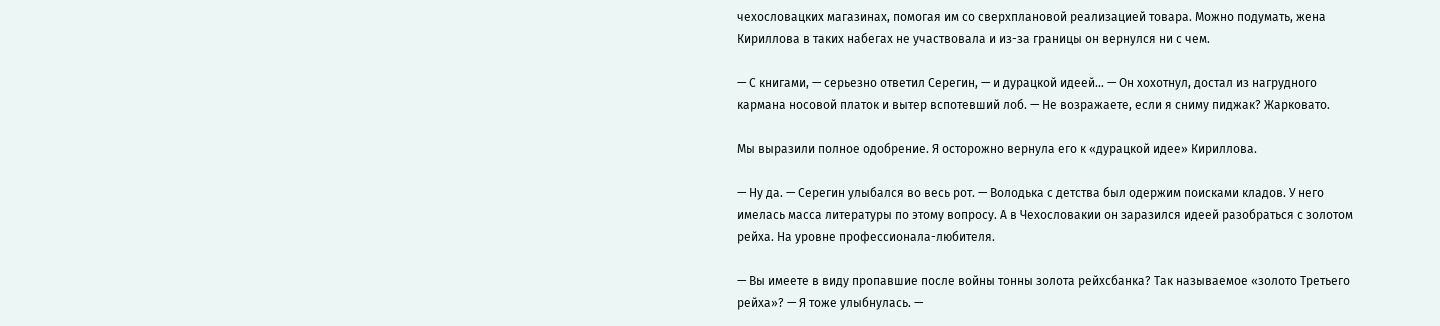чехословацких магазинах, помогая им со сверхплановой реализацией товара. Можно подумать, жена Кириллова в таких набегах не участвовала и из-за границы он вернулся ни с чем.

— С книгами, — серьезно ответил Серегин, — и дурацкой идеей… — Он хохотнул, достал из нагрудного кармана носовой платок и вытер вспотевший лоб. — Не возражаете, если я сниму пиджак? Жарковато.

Мы выразили полное одобрение. Я осторожно вернула его к «дурацкой идее» Кириллова.

— Ну да. — Серегин улыбался во весь рот. — Володька с детства был одержим поисками кладов. У него имелась масса литературы по этому вопросу. А в Чехословакии он заразился идеей разобраться с золотом рейха. На уровне профессионала-любителя.

— Вы имеете в виду пропавшие после войны тонны золота рейхсбанка? Так называемое «золото Третьего рейха»? — Я тоже улыбнулась. —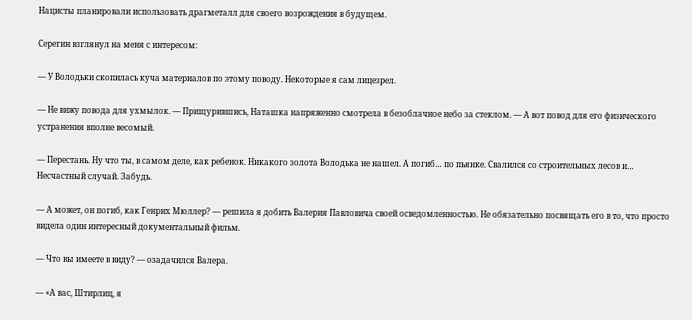Нацисты планировали использовать драгметалл для своего возрождения в будущем.

Серегин взглянул на меня с интересом:

— У Володьки скопилась куча материалов по этому поводу. Некоторые я сам лицезрел.

— Не вижу повода для ухмылок. — Прищурившись, Наташка напряженно смотрела в безоблачное небо за стеклом. — А вот повод для его физического устранения вполне весомый.

— Перестань. Ну что ты, в самом деле, как ребенок. Никакого золота Володька не нашел. А погиб… по пьянке. Свалился со строительных лесов и… Несчастный случай. Забудь.

— А может, он погиб, как Генрих Мюллер? — решила я добить Валерия Павловича своей осведомленностью. Не обязательно посвящать его в то, что просто видела один интересный документальный фильм.

— Что вы имеете в виду? — озадачился Валера.

— «А вас, Штирлиц, я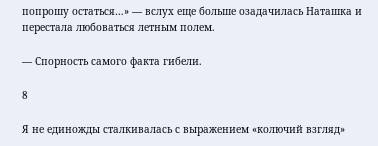попрошу остаться…» — вслух еще больше озадачилась Наташка и перестала любоваться летным полем.

— Спорность самого факта гибели.

8

Я не единожды сталкивалась с выражением «колючий взгляд»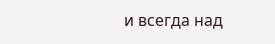и всегда над